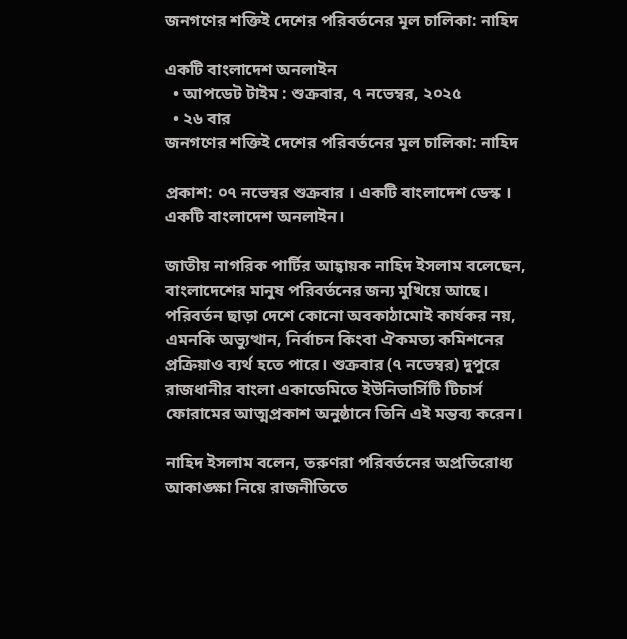জনগণের শক্তিই দেশের পরিবর্তনের মূল চালিকা: নাহিদ

একটি বাংলাদেশ অনলাইন
  • আপডেট টাইম : শুক্রবার, ৭ নভেম্বর, ২০২৫
  • ২৬ বার
জনগণের শক্তিই দেশের পরিবর্তনের মূল চালিকা: নাহিদ

প্রকাশ: ০৭ নভেম্বর শুক্রবার । একটি বাংলাদেশ ডেস্ক । একটি বাংলাদেশ অনলাইন।

জাতীয় নাগরিক পার্টির আহ্বায়ক নাহিদ ইসলাম বলেছেন, বাংলাদেশের মানুষ পরিবর্তনের জন্য মুখিয়ে আছে। পরিবর্তন ছাড়া দেশে কোনো অবকাঠামোই কার্যকর নয়, এমনকি অভ্যুত্থান, নির্বাচন কিংবা ঐকমত্য কমিশনের প্রক্রিয়াও ব্যর্থ হতে পারে। শুক্রবার (৭ নভেম্বর) দুপুরে রাজধানীর বাংলা একাডেমিতে ইউনিভার্সিটি টিচার্স ফোরামের আত্মপ্রকাশ অনুষ্ঠানে তিনি এই মন্তব্য করেন।

নাহিদ ইসলাম বলেন, তরুণরা পরিবর্তনের অপ্রতিরোধ্য আকাঙ্ক্ষা নিয়ে রাজনীতিতে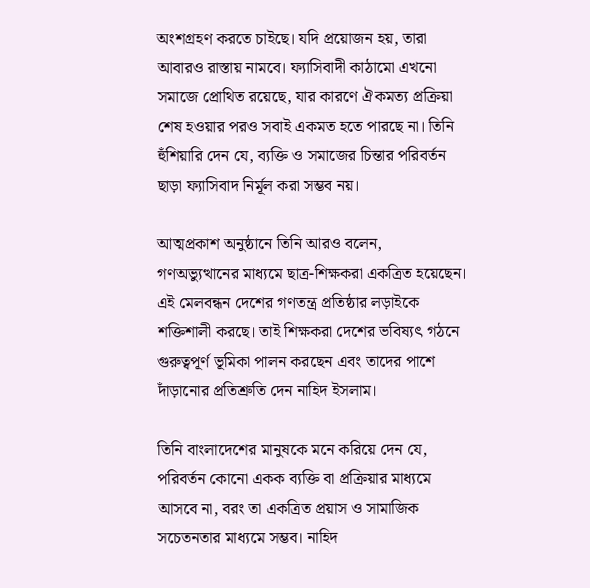অংশগ্রহণ করতে চাইছে। যদি প্রয়োজন হয়, তারা আবারও রাস্তায় নামবে। ফ্যাসিবাদী কাঠামো এখনো সমাজে প্রোথিত রয়েছে, যার কারণে ঐকমত্য প্রক্রিয়া শেষ হওয়ার পরও সবাই একমত হতে পারছে না। তিনি হুঁশিয়ারি দেন যে, ব্যক্তি ও সমাজের চিন্তার পরিবর্তন ছাড়া ফ্যাসিবাদ নির্মূল করা সম্ভব নয়।

আত্মপ্রকাশ অনুষ্ঠানে তিনি আরও বলেন, গণঅভ্যুত্থানের মাধ্যমে ছাত্র-শিক্ষকরা একত্রিত হয়েছেন। এই মেলবন্ধন দেশের গণতন্ত্র প্রতিষ্ঠার লড়াইকে শক্তিশালী করছে। তাই শিক্ষকরা দেশের ভবিষ্যৎ গঠনে গুরুত্বপূর্ণ ভূমিকা পালন করছেন এবং তাদের পাশে দাঁড়ানোর প্রতিশ্রুতি দেন নাহিদ ইসলাম।

তিনি বাংলাদেশের মানুষকে মনে করিয়ে দেন যে, পরিবর্তন কোনো একক ব্যক্তি বা প্রক্রিয়ার মাধ্যমে আসবে না, বরং তা একত্রিত প্রয়াস ও সামাজিক সচেতনতার মাধ্যমে সম্ভব। নাহিদ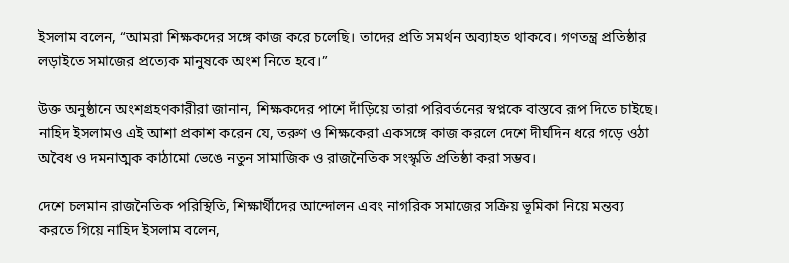ইসলাম বলেন, “আমরা শিক্ষকদের সঙ্গে কাজ করে চলেছি। তাদের প্রতি সমর্থন অব্যাহত থাকবে। গণতন্ত্র প্রতিষ্ঠার লড়াইতে সমাজের প্রত্যেক মানুষকে অংশ নিতে হবে।”

উক্ত অনুষ্ঠানে অংশগ্রহণকারীরা জানান, শিক্ষকদের পাশে দাঁড়িয়ে তারা পরিবর্তনের স্বপ্নকে বাস্তবে রূপ দিতে চাইছে। নাহিদ ইসলামও এই আশা প্রকাশ করেন যে, তরুণ ও শিক্ষকেরা একসঙ্গে কাজ করলে দেশে দীর্ঘদিন ধরে গড়ে ওঠা অবৈধ ও দমনাত্মক কাঠামো ভেঙে নতুন সামাজিক ও রাজনৈতিক সংস্কৃতি প্রতিষ্ঠা করা সম্ভব।

দেশে চলমান রাজনৈতিক পরিস্থিতি, শিক্ষার্থীদের আন্দোলন এবং নাগরিক সমাজের সক্রিয় ভূমিকা নিয়ে মন্তব্য করতে গিয়ে নাহিদ ইসলাম বলেন,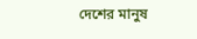দেশের মানুষ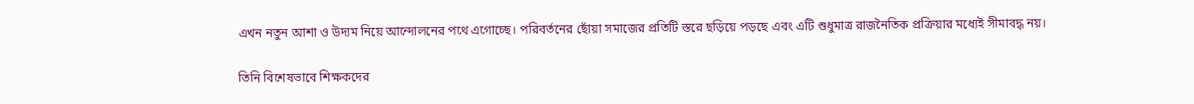এখন নতুন আশা ও উদ্যম নিয়ে আন্দোলনের পথে এগোচ্ছে। পরিবর্তনের ছোঁয়া সমাজের প্রতিটি স্তরে ছড়িয়ে পড়ছে এবং এটি শুধুমাত্র রাজনৈতিক প্রক্রিয়ার মধ্যেই সীমাবদ্ধ নয়।

তিনি বিশেষভাবে শিক্ষকদের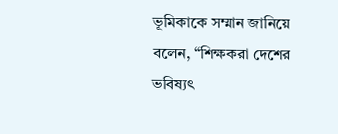ভূমিকাকে সম্মান জানিয়ে বলেন, “শিক্ষকরা দেশের ভবিষ্যৎ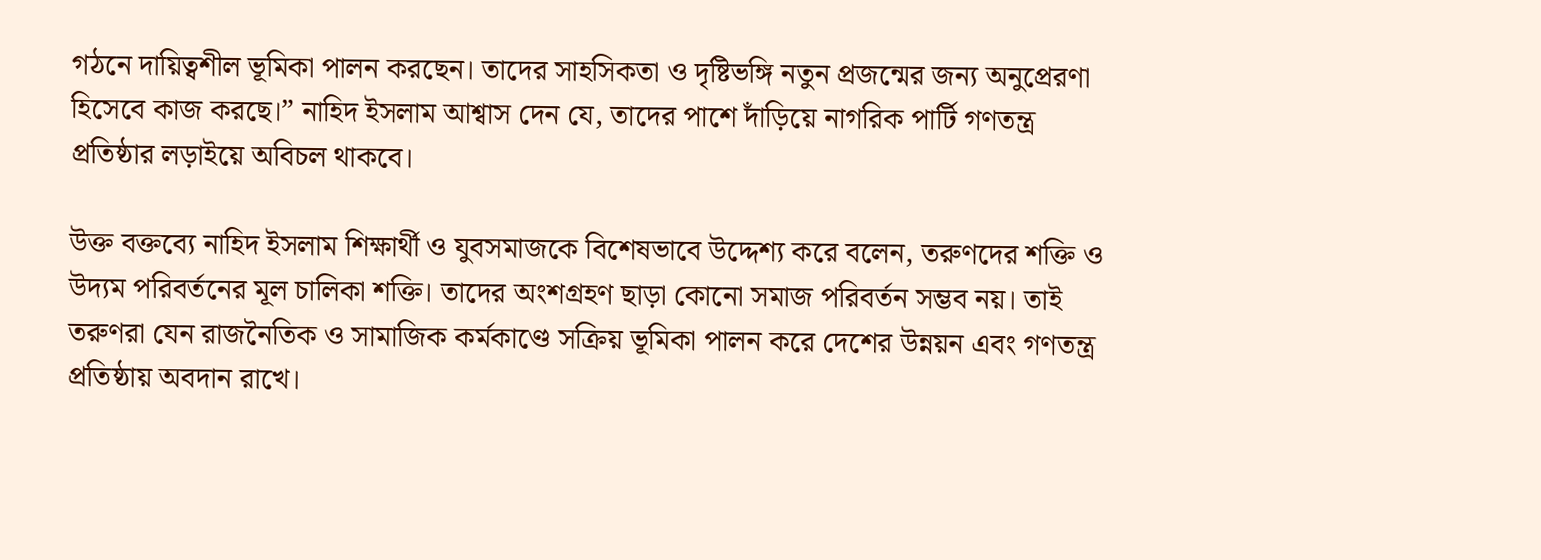গঠনে দায়িত্বশীল ভূমিকা পালন করছেন। তাদের সাহসিকতা ও দৃষ্টিভঙ্গি নতুন প্রজন্মের জন্য অনুপ্রেরণা হিসেবে কাজ করছে।” নাহিদ ইসলাম আশ্বাস দেন যে, তাদের পাশে দাঁড়িয়ে নাগরিক পার্টি গণতন্ত্র প্রতিষ্ঠার লড়াইয়ে অবিচল থাকবে।

উক্ত বক্তব্যে নাহিদ ইসলাম শিক্ষার্থী ও যুবসমাজকে বিশেষভাবে উদ্দেশ্য করে বলেন, তরুণদের শক্তি ও উদ্যম পরিবর্তনের মূল চালিকা শক্তি। তাদের অংশগ্রহণ ছাড়া কোনো সমাজ পরিবর্তন সম্ভব নয়। তাই তরুণরা যেন রাজনৈতিক ও সামাজিক কর্মকাণ্ডে সক্রিয় ভূমিকা পালন করে দেশের উন্নয়ন এবং গণতন্ত্র প্রতিষ্ঠায় অবদান রাখে।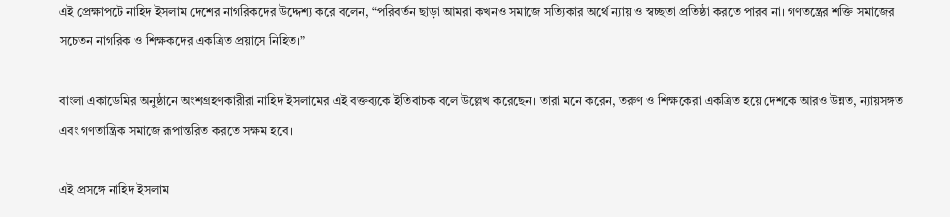এই প্রেক্ষাপটে নাহিদ ইসলাম দেশের নাগরিকদের উদ্দেশ্য করে বলেন, “পরিবর্তন ছাড়া আমরা কখনও সমাজে সত্যিকার অর্থে ন্যায় ও স্বচ্ছতা প্রতিষ্ঠা করতে পারব না। গণতন্ত্রের শক্তি সমাজের সচেতন নাগরিক ও শিক্ষকদের একত্রিত প্রয়াসে নিহিত।”

বাংলা একাডেমির অনুষ্ঠানে অংশগ্রহণকারীরা নাহিদ ইসলামের এই বক্তব্যকে ইতিবাচক বলে উল্লেখ করেছেন। তারা মনে করেন, তরুণ ও শিক্ষকেরা একত্রিত হয়ে দেশকে আরও উন্নত, ন্যায়সঙ্গত এবং গণতান্ত্রিক সমাজে রূপান্তরিত করতে সক্ষম হবে।

এই প্রসঙ্গে নাহিদ ইসলাম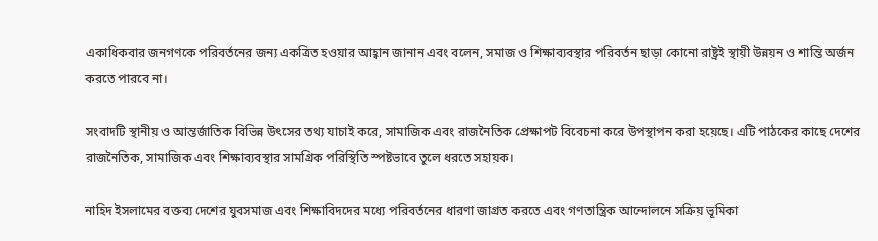একাধিকবার জনগণকে পরিবর্তনের জন্য একত্রিত হওয়ার আহ্বান জানান এবং বলেন, সমাজ ও শিক্ষাব্যবস্থার পরিবর্তন ছাড়া কোনো রাষ্ট্রই স্থায়ী উন্নয়ন ও শান্তি অর্জন করতে পারবে না।

সংবাদটি স্থানীয় ও আন্তর্জাতিক বিভিন্ন উৎসের তথ্য যাচাই করে, সামাজিক এবং রাজনৈতিক প্রেক্ষাপট বিবেচনা করে উপস্থাপন করা হয়েছে। এটি পাঠকের কাছে দেশের রাজনৈতিক, সামাজিক এবং শিক্ষাব্যবস্থার সামগ্রিক পরিস্থিতি স্পষ্টভাবে তুলে ধরতে সহায়ক।

নাহিদ ইসলামের বক্তব্য দেশের যুবসমাজ এবং শিক্ষাবিদদের মধ্যে পরিবর্তনের ধারণা জাগ্রত করতে এবং গণতান্ত্রিক আন্দোলনে সক্রিয় ভূমিকা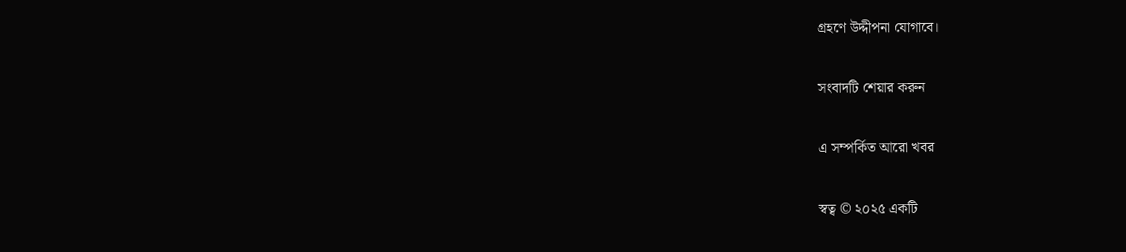গ্রহণে উদ্দীপনা যোগাবে।

সংবাদটি শেয়ার করুন

এ সম্পর্কিত আরো খবর

স্বত্ব © ২০২৫ একটি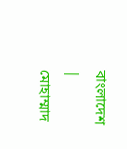বাংলাদেশ | মোহাম্মাদ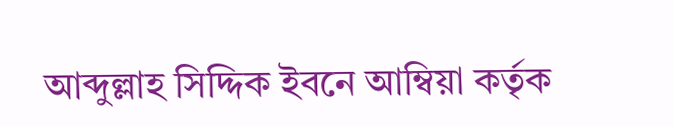আব্দুল্লাহ সিদ্দিক ইবনে আম্বিয়া কর্তৃক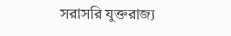সরাসরি যুক্তরাজ্য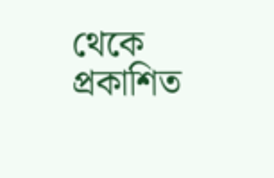থেকে প্রকাশিত